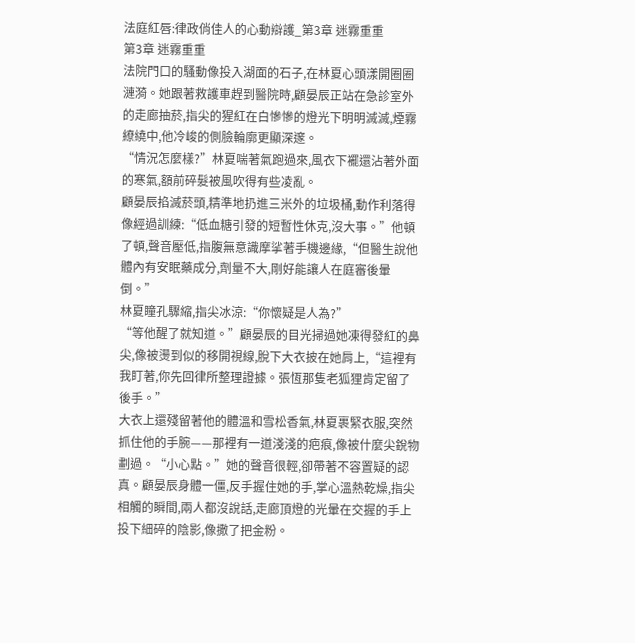法庭紅唇:律政俏佳人的心動辯護_第3章 迷霧重重
第3章 迷霧重重
法院門口的騷動像投入湖面的石子,在林夏心頭漾開圈圈漣漪。她跟著救護車趕到醫院時,顧晏辰正站在急診室外的走廊抽菸,指尖的猩紅在白慘慘的燈光下明明滅滅,煙霧繚繞中,他冷峻的側臉輪廓更顯深邃。
“情況怎麼樣?”林夏喘著氣跑過來,風衣下襬還沾著外面的寒氣,額前碎髮被風吹得有些凌亂。
顧晏辰掐滅菸頭,精準地扔進三米外的垃圾桶,動作利落得像經過訓練:“低血糖引發的短暫性休克,沒大事。”他頓了頓,聲音壓低,指腹無意識摩挲著手機邊緣,“但醫生說他體內有安眠藥成分,劑量不大,剛好能讓人在庭審後暈倒。”
林夏瞳孔驟縮,指尖冰涼:“你懷疑是人為?”
“等他醒了就知道。”顧晏辰的目光掃過她凍得發紅的鼻尖,像被燙到似的移開視線,脫下大衣披在她肩上,“這裡有我盯著,你先回律所整理證據。張恆那隻老狐狸肯定留了後手。”
大衣上還殘留著他的體溫和雪松香氣,林夏裹緊衣服,突然抓住他的手腕——那裡有一道淺淺的疤痕,像被什麼尖銳物劃過。“小心點。”她的聲音很輕,卻帶著不容置疑的認真。顧晏辰身體一僵,反手握住她的手,掌心溫熱乾燥,指尖相觸的瞬間,兩人都沒說話,走廊頂燈的光暈在交握的手上投下細碎的陰影,像撒了把金粉。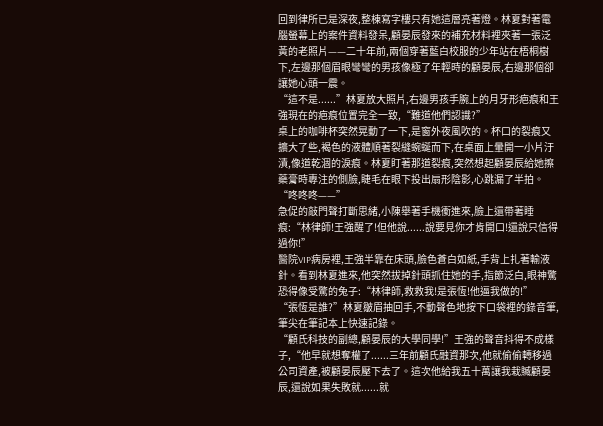回到律所已是深夜,整棟寫字樓只有她這層亮著燈。林夏對著電腦螢幕上的案件資料發呆,顧晏辰發來的補充材料裡夾著一張泛黃的老照片——二十年前,兩個穿著藍白校服的少年站在梧桐樹下,左邊那個眉眼彎彎的男孩像極了年輕時的顧晏辰,右邊那個卻讓她心頭一震。
“這不是......”林夏放大照片,右邊男孩手腕上的月牙形疤痕和王強現在的疤痕位置完全一致,“難道他們認識?”
桌上的咖啡杯突然晃動了一下,是窗外夜風吹的。杯口的裂痕又擴大了些,褐色的液體順著裂縫蜿蜒而下,在桌面上暈開一小片汙漬,像道乾涸的淚痕。林夏盯著那道裂痕,突然想起顧晏辰給她擦藥膏時專注的側臉,睫毛在眼下投出扇形陰影,心跳漏了半拍。
“咚咚咚——”
急促的敲門聲打斷思緒,小陳舉著手機衝進來,臉上還帶著睡痕:“林律師!王強醒了!但他說......說要見你才肯開口!還說只信得過你!”
醫院VIP病房裡,王強半靠在床頭,臉色蒼白如紙,手背上扎著輸液針。看到林夏進來,他突然拔掉針頭抓住她的手,指節泛白,眼神驚恐得像受驚的兔子:“林律師,救救我!是張恆!他逼我做的!”
“張恆是誰?”林夏皺眉抽回手,不動聲色地按下口袋裡的錄音筆,筆尖在筆記本上快速記錄。
“顧氏科技的副總,顧晏辰的大學同學!”王強的聲音抖得不成樣子,“他早就想奪權了......三年前顧氏融資那次,他就偷偷轉移過公司資產,被顧晏辰壓下去了。這次他給我五十萬讓我栽贓顧晏辰,還說如果失敗就......就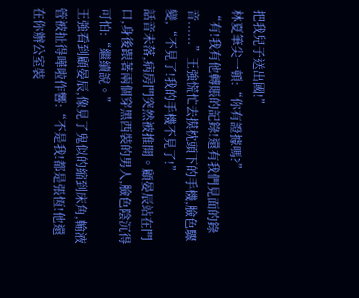把我兒子送出國!”
林夏筆尖一頓:“你有證據嗎?”
“有!我有他轉賬的記錄!還有我們見面的錄音......”王強慌忙去摸枕頭下的手機,臉色驟變,“不見了!我的手機不見了!”
話音未落,病房門突然被推開。顧晏辰站在門口,身後跟著兩個穿黑西裝的男人,臉色陰沉得可怕:“繼續說。”
王強看到顧晏辰,像見了鬼似的縮到床角,輸液管被扯得嘩啦作響:“不是我!都是張恆!他還在你辦公室裝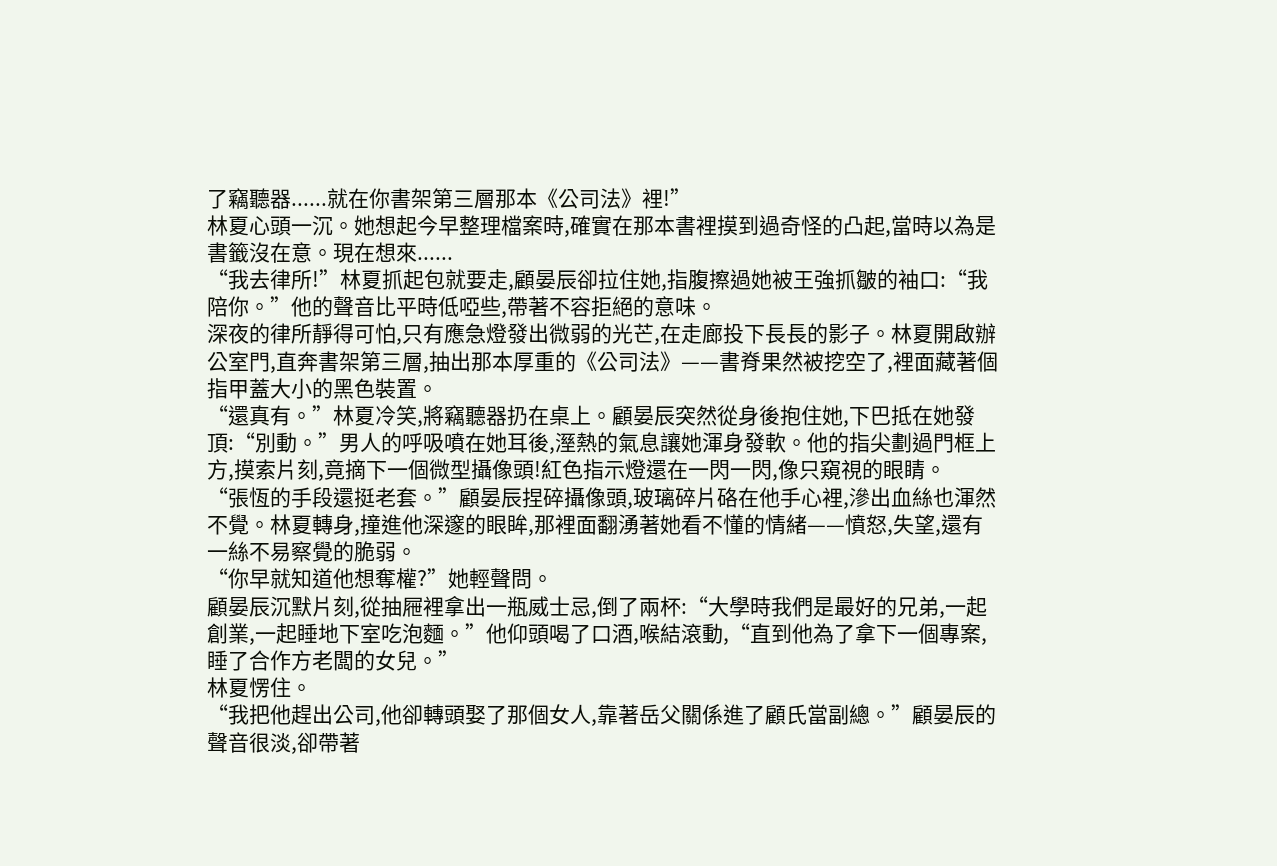了竊聽器......就在你書架第三層那本《公司法》裡!”
林夏心頭一沉。她想起今早整理檔案時,確實在那本書裡摸到過奇怪的凸起,當時以為是書籤沒在意。現在想來......
“我去律所!”林夏抓起包就要走,顧晏辰卻拉住她,指腹擦過她被王強抓皺的袖口:“我陪你。”他的聲音比平時低啞些,帶著不容拒絕的意味。
深夜的律所靜得可怕,只有應急燈發出微弱的光芒,在走廊投下長長的影子。林夏開啟辦公室門,直奔書架第三層,抽出那本厚重的《公司法》——書脊果然被挖空了,裡面藏著個指甲蓋大小的黑色裝置。
“還真有。”林夏冷笑,將竊聽器扔在桌上。顧晏辰突然從身後抱住她,下巴抵在她發頂:“別動。”男人的呼吸噴在她耳後,溼熱的氣息讓她渾身發軟。他的指尖劃過門框上方,摸索片刻,竟摘下一個微型攝像頭!紅色指示燈還在一閃一閃,像只窺視的眼睛。
“張恆的手段還挺老套。”顧晏辰捏碎攝像頭,玻璃碎片硌在他手心裡,滲出血絲也渾然不覺。林夏轉身,撞進他深邃的眼眸,那裡面翻湧著她看不懂的情緒——憤怒,失望,還有一絲不易察覺的脆弱。
“你早就知道他想奪權?”她輕聲問。
顧晏辰沉默片刻,從抽屜裡拿出一瓶威士忌,倒了兩杯:“大學時我們是最好的兄弟,一起創業,一起睡地下室吃泡麵。”他仰頭喝了口酒,喉結滾動,“直到他為了拿下一個專案,睡了合作方老闆的女兒。”
林夏愣住。
“我把他趕出公司,他卻轉頭娶了那個女人,靠著岳父關係進了顧氏當副總。”顧晏辰的聲音很淡,卻帶著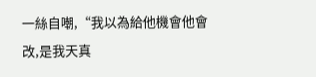一絲自嘲,“我以為給他機會他會改,是我天真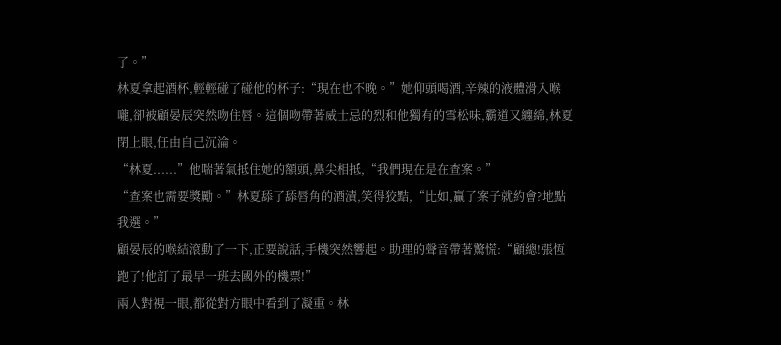了。”
林夏拿起酒杯,輕輕碰了碰他的杯子:“現在也不晚。”她仰頭喝酒,辛辣的液體滑入喉嚨,卻被顧晏辰突然吻住唇。這個吻帶著威士忌的烈和他獨有的雪松味,霸道又纏綿,林夏閉上眼,任由自己沉淪。
“林夏......”他喘著氣抵住她的額頭,鼻尖相抵,“我們現在是在查案。”
“查案也需要獎勵。”林夏舔了舔唇角的酒漬,笑得狡黠,“比如,贏了案子就約會?地點我選。”
顧晏辰的喉結滾動了一下,正要說話,手機突然響起。助理的聲音帶著驚慌:“顧總!張恆跑了!他訂了最早一班去國外的機票!”
兩人對視一眼,都從對方眼中看到了凝重。林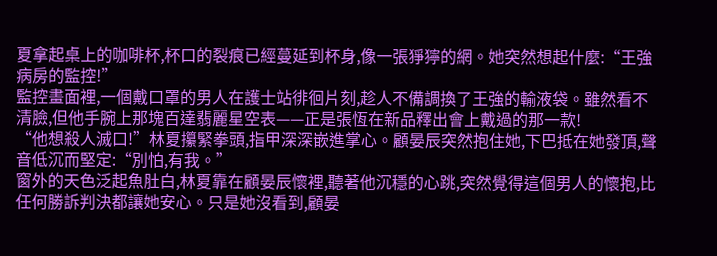夏拿起桌上的咖啡杯,杯口的裂痕已經蔓延到杯身,像一張猙獰的網。她突然想起什麼:“王強病房的監控!”
監控畫面裡,一個戴口罩的男人在護士站徘徊片刻,趁人不備調換了王強的輸液袋。雖然看不清臉,但他手腕上那塊百達翡麗星空表——正是張恆在新品釋出會上戴過的那一款!
“他想殺人滅口!”林夏攥緊拳頭,指甲深深嵌進掌心。顧晏辰突然抱住她,下巴抵在她發頂,聲音低沉而堅定:“別怕,有我。”
窗外的天色泛起魚肚白,林夏靠在顧晏辰懷裡,聽著他沉穩的心跳,突然覺得這個男人的懷抱,比任何勝訴判決都讓她安心。只是她沒看到,顧晏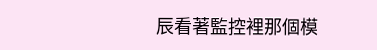辰看著監控裡那個模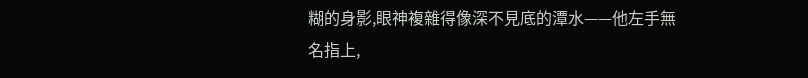糊的身影,眼神複雜得像深不見底的潭水——他左手無名指上,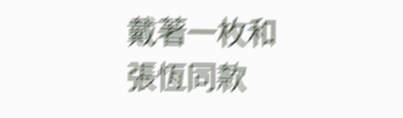戴著一枚和張恆同款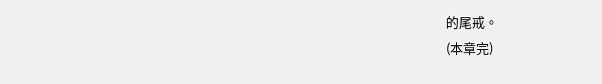的尾戒。
(本章完)